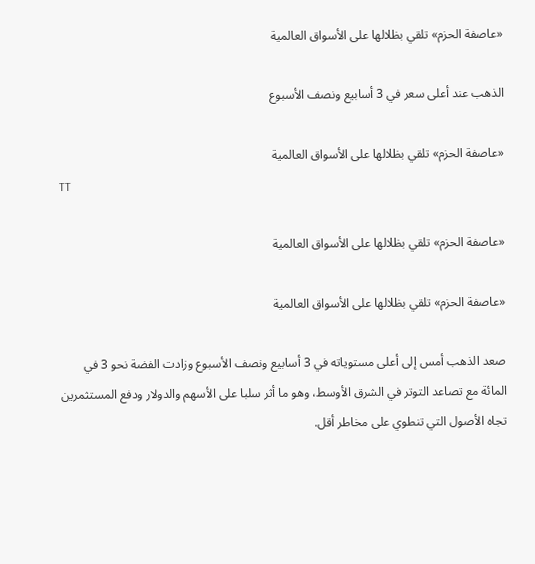«عاصفة الحزم» تلقي بظلالها على الأسواق العالمية

الذهب عند أعلى سعر في 3 أسابيع ونصف الأسبوع

«عاصفة الحزم» تلقي بظلالها على الأسواق العالمية
TT

«عاصفة الحزم» تلقي بظلالها على الأسواق العالمية

«عاصفة الحزم» تلقي بظلالها على الأسواق العالمية

صعد الذهب أمس إلى أعلى مستوياته في 3 أسابيع ونصف الأسبوع وزادت الفضة نحو 3 في المائة مع تصاعد التوتر في الشرق الأوسط، وهو ما أثر سلبا على الأسهم والدولار ودفع المستثمرين تجاه الأصول التي تنطوي على مخاطر أقل.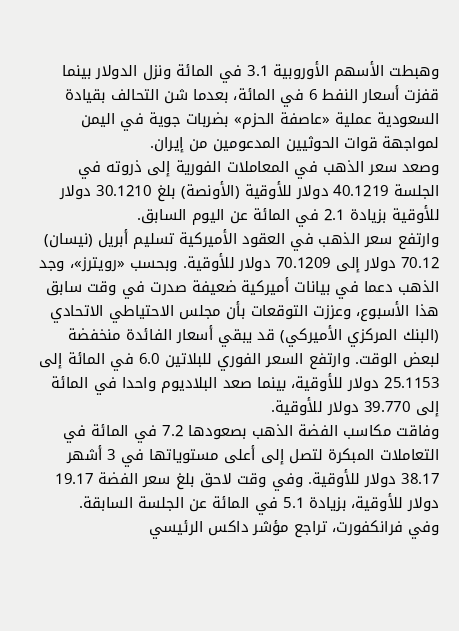وهبطت الأسهم الأوروبية 3.1 في المائة ونزل الدولار بينما قفزت أسعار النفط 6 في المائة، بعدما شن التحالف بقيادة السعودية عملية «عاصفة الحزم» بضربات جوية في اليمن لمواجهة قوات الحوثيين المدعومين من إيران.
وصعد سعر الذهب في المعاملات الفورية إلى ذروته في الجلسة 40.1219 دولار للأوقية (الأونصة) بلغ 30.1210 دولار للأوقية بزيادة 2.1 في المائة عن اليوم السابق.
وارتفع سعر الذهب في العقود الأميركية تسليم أبريل (نيسان) 70.12 دولار إلى 70.1209 دولار للأوقية. وبحسب «رويترز»، وجد الذهب دعما في بيانات أميركية ضعيفة صدرت في وقت سابق هذا الأسبوع، وعززت التوقعات بأن مجلس الاحتياطي الاتحادي (البنك المركزي الأميركي) قد يبقي أسعار الفائدة منخفضة لبعض الوقت. وارتفع السعر الفوري للبلاتين 6.0 في المائة إلى 25.1153 دولار للأوقية، بينما صعد البلاديوم واحدا في المائة إلى 39.770 دولار للأوقية.
وفاقت مكاسب الفضة الذهب بصعودها 7.2 في المائة في التعاملات المبكرة لتصل إلى أعلى مستوياتها في 3 أشهر 38.17 دولار للأوقية. وفي وقت لاحق بلغ سعر الفضة 19.17 دولار للأوقية، بزيادة 5.1 في المائة عن الجلسة السابقة.
وفي فرانكفورت، تراجع مؤشر داكس الرئيسي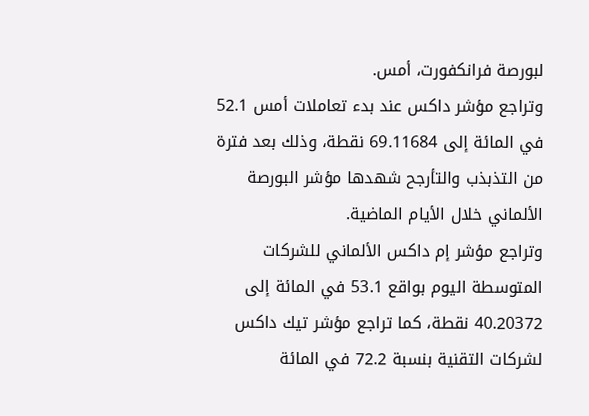لبورصة فرانكفورت، أمس.
وتراجع مؤشر داكس عند بدء تعاملات أمس 52.1 في المائة إلى 69.11684 نقطة، وذلك بعد فترة من التذبذب والتأرجح شهدها مؤشر البورصة الألماني خلال الأيام الماضية.
وتراجع مؤشر إم داكس الألماني للشركات المتوسطة اليوم بواقع 53.1 في المائة إلى 40.20372 نقطة، كما تراجع مؤشر تيك داكس لشركات التقنية بنسبة 72.2 في المائة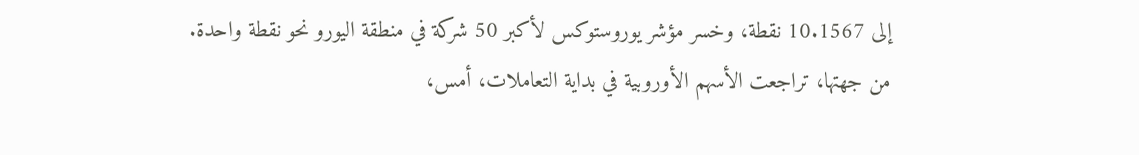إلى 10.1567 نقطة، وخسر مؤشر يوروستوكس لأكبر 50 شركة في منطقة اليورو نحو نقطة واحدة.
من جهتها، تراجعت الأسهم الأوروبية في بداية التعاملات، أمس،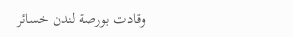وقادت بورصة لندن خسائر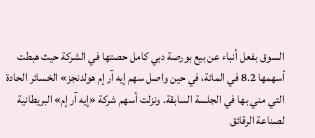السوق بفعل أنباء عن بيع بورصة دبي كامل حصتها في الشركة حيث هبطت أسهمها 8.2 في المائة، في حين واصل سهم إيه آر إم هولدنجز» الخسائر الحادة التي مني بها في الجلسة السابقة. ونزلت أسهم شركة «إيه آر إم» البريطانية لصناعة الرقائق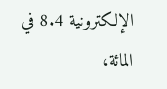الإلكترونية 8.4 في المائة،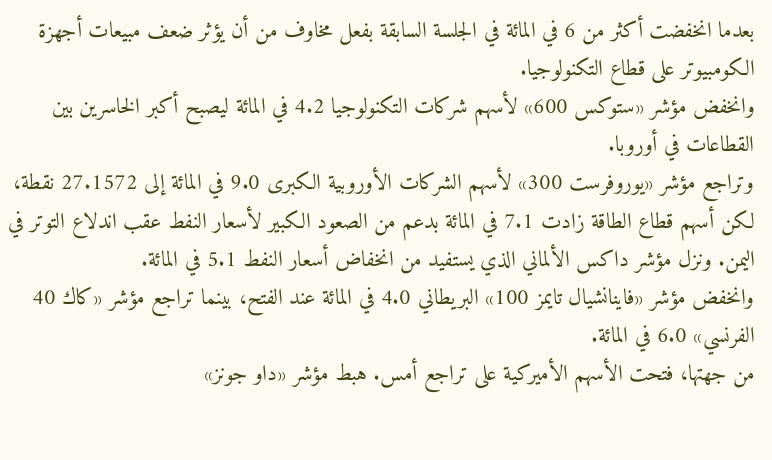بعدما انخفضت أكثر من 6 في المائة في الجلسة السابقة بفعل مخاوف من أن يؤثر ضعف مبيعات أجهزة الكومبيوتر على قطاع التكنولوجيا.
وانخفض مؤشر «ستوكس 600» لأسهم شركات التكنولوجيا 4.2 في المائة ليصبح أكبر الخاسرين بين القطاعات في أوروبا.
وتراجع مؤشر «يوروفرست 300» لأسهم الشركات الأوروبية الكبرى 9.0 في المائة إلى 27.1572 نقطة، لكن أسهم قطاع الطاقة زادت 7.1 في المائة بدعم من الصعود الكبير لأسعار النفط عقب اندلاع التوتر في اليمن. ونزل مؤشر داكس الألماني الذي يستفيد من انخفاض أسعار النفط 5.1 في المائة.
وانخفض مؤشر «فاينانشيال تايمز 100» البريطاني 4.0 في المائة عند الفتح، بينما تراجع مؤشر «كاك 40 الفرنسي» 6.0 في المائة.
من جهتها، فتحت الأسهم الأميركية على تراجع أمس. هبط مؤشر «داو جونز»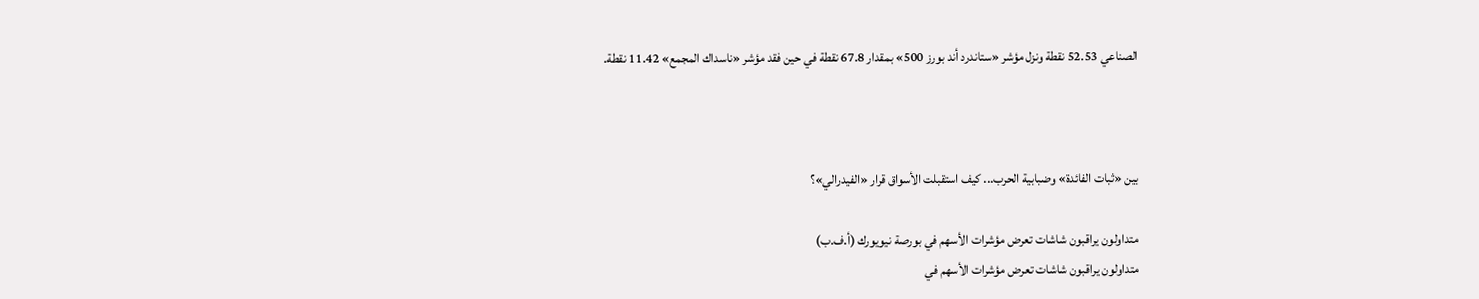الصناعي 52.53 نقطة ونزل مؤشر «ستاندرد أند بورز 500» بمقدار 67.8 نقطة في حين فقد مؤشر «ناسداك المجمع» 11.42 نقطة.



بين «ثبات الفائدة» وضبابية الحرب... كيف استقبلت الأسواق قرار «الفيدرالي»؟

متداولون يراقبون شاشات تعرض مؤشرات الأسهم في بورصة نيويورك (أ.ف.ب)
متداولون يراقبون شاشات تعرض مؤشرات الأسهم في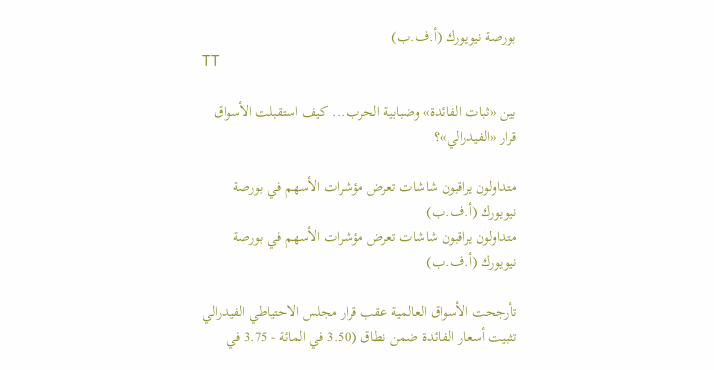بورصة نيويورك (أ.ف.ب)
TT

بين «ثبات الفائدة» وضبابية الحرب... كيف استقبلت الأسواق قرار «الفيدرالي»؟

متداولون يراقبون شاشات تعرض مؤشرات الأسهم في بورصة نيويورك (أ.ف.ب)
متداولون يراقبون شاشات تعرض مؤشرات الأسهم في بورصة نيويورك (أ.ف.ب)

تأرجحت الأسواق العالمية عقب قرار مجلس الاحتياطي الفيدرالي تثبيت أسعار الفائدة ضمن نطاق (3.50 في المائة - 3.75 في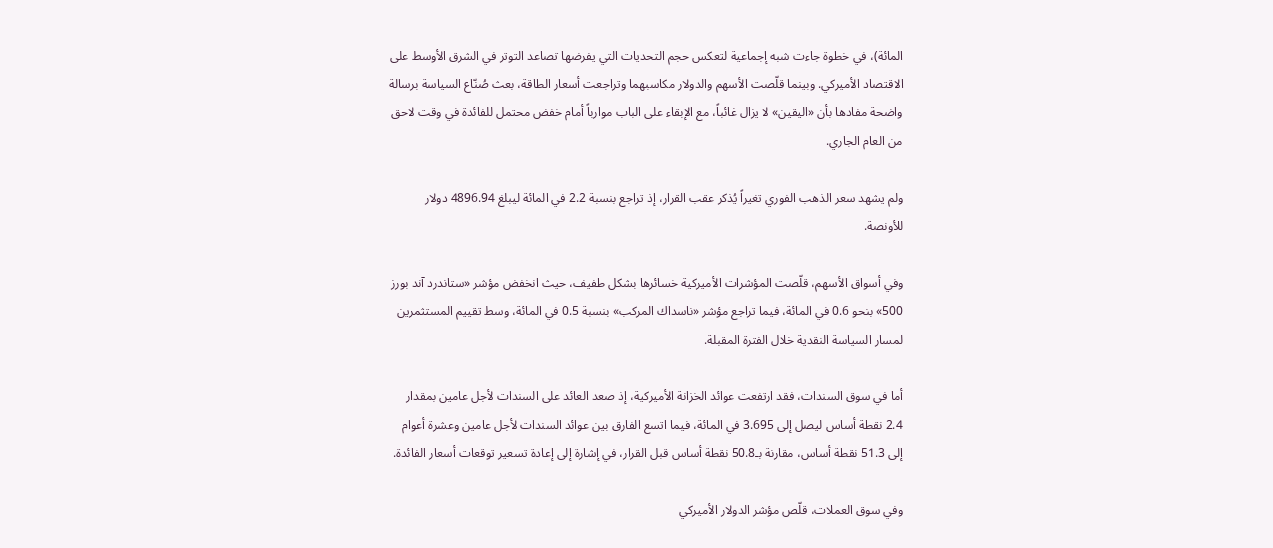المائة)، في خطوة جاءت شبه إجماعية لتعكس حجم التحديات التي يفرضها تصاعد التوتر في الشرق الأوسط على الاقتصاد الأميركي. وبينما قلّصت الأسهم والدولار مكاسبهما وتراجعت أسعار الطاقة، بعث صُنّاع السياسة برسالة واضحة مفادها بأن «اليقين» لا يزال غائباً، مع الإبقاء على الباب موارباً أمام خفض محتمل للفائدة في وقت لاحق من العام الجاري.

ولم يشهد سعر الذهب الفوري تغيراً يُذكر عقب القرار، إذ تراجع بنسبة 2.2 في المائة ليبلغ 4896.94 دولار للأونصة.

وفي أسواق الأسهم، قلّصت المؤشرات الأميركية خسائرها بشكل طفيف، حيث انخفض مؤشر «ستاندرد آند بورز 500» بنحو 0.6 في المائة، فيما تراجع مؤشر «ناسداك المركب» بنسبة 0.5 في المائة، وسط تقييم المستثمرين لمسار السياسة النقدية خلال الفترة المقبلة.

أما في سوق السندات، فقد ارتفعت عوائد الخزانة الأميركية، إذ صعد العائد على السندات لأجل عامين بمقدار 2.4 نقطة أساس ليصل إلى 3.695 في المائة، فيما اتسع الفارق بين عوائد السندات لأجل عامين وعشرة أعوام إلى 51.3 نقطة أساس، مقارنة بـ50.8 نقطة أساس قبل القرار، في إشارة إلى إعادة تسعير توقعات أسعار الفائدة.

وفي سوق العملات، قلّص مؤشر الدولار الأميركي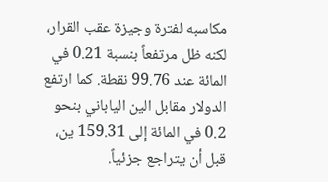مكاسبه لفترة وجيزة عقب القرار، لكنه ظل مرتفعاً بنسبة 0.21 في المائة عند 99.76 نقطة. كما ارتفع الدولار مقابل الين الياباني بنحو 0.2 في المائة إلى 159.31 ين، قبل أن يتراجع جزئياً.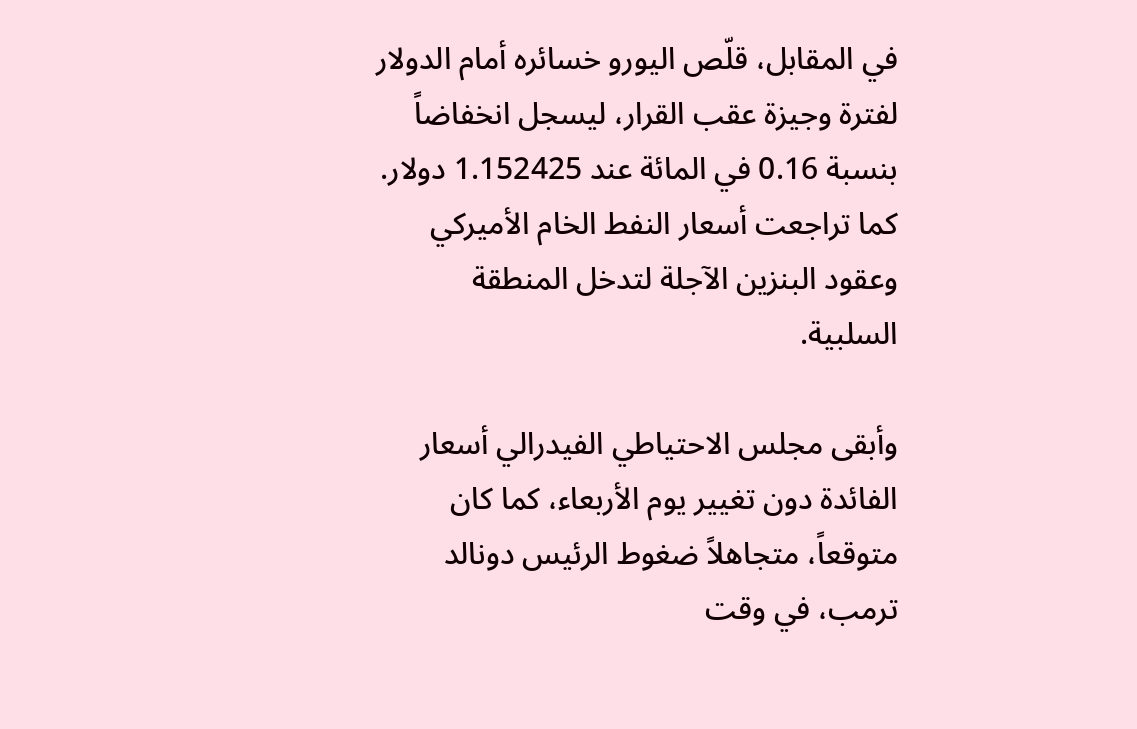في المقابل، قلّص اليورو خسائره أمام الدولار لفترة وجيزة عقب القرار، ليسجل انخفاضاً بنسبة 0.16 في المائة عند 1.152425 دولار. كما تراجعت أسعار النفط الخام الأميركي وعقود البنزين الآجلة لتدخل المنطقة السلبية.

وأبقى مجلس الاحتياطي الفيدرالي أسعار الفائدة دون تغيير يوم الأربعاء، كما كان متوقعاً، متجاهلاً ضغوط الرئيس دونالد ترمب، في وقت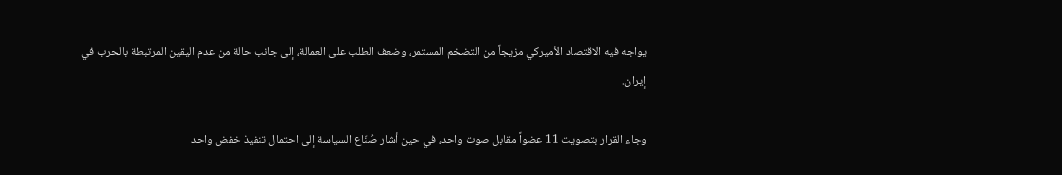يواجه فيه الاقتصاد الأميركي مزيجاً من التضخم المستمر، وضعف الطلب على العمالة، إلى جانب حالة من عدم اليقين المرتبطة بالحرب في إيران.

وجاء القرار بتصويت 11 عضواً مقابل صوت واحد، في حين أشار صُنّاع السياسة إلى احتمال تنفيذ خفض واحد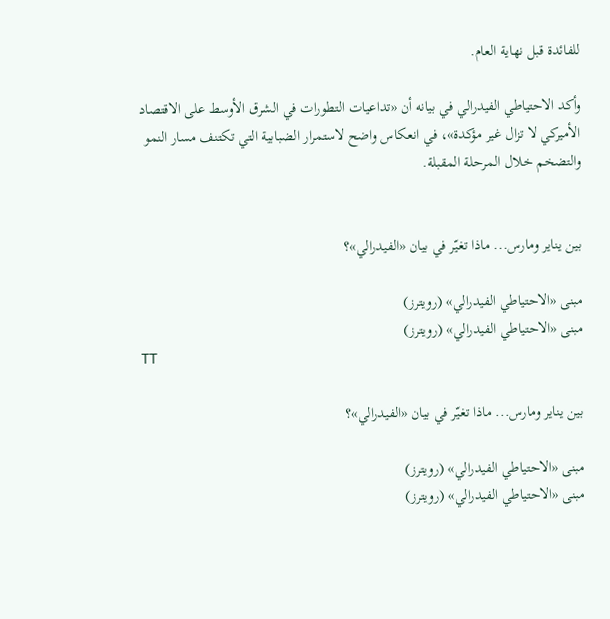للفائدة قبل نهاية العام.

وأكد الاحتياطي الفيدرالي في بيانه أن «تداعيات التطورات في الشرق الأوسط على الاقتصاد الأميركي لا تزال غير مؤكدة»، في انعكاس واضح لاستمرار الضبابية التي تكتنف مسار النمو والتضخم خلال المرحلة المقبلة.


بين يناير ومارس... ماذا تغيّر في بيان «الفيدرالي»؟

مبنى «الاحتياطي الفيدرالي» (رويترز)
مبنى «الاحتياطي الفيدرالي» (رويترز)
TT

بين يناير ومارس... ماذا تغيّر في بيان «الفيدرالي»؟

مبنى «الاحتياطي الفيدرالي» (رويترز)
مبنى «الاحتياطي الفيدرالي» (رويترز)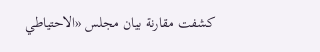كشفت مقارنة بيان مجلس «الاحتياطي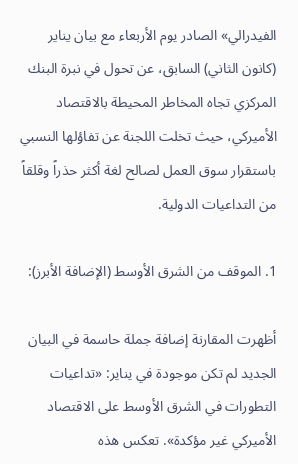الفيدرالي» الصادر يوم الأربعاء مع بيان يناير (كانون الثاني) السابق، عن تحول في نبرة البنك المركزي تجاه المخاطر المحيطة بالاقتصاد الأميركي، حيث تخلت اللجنة عن تفاؤلها النسبي باستقرار سوق العمل لصالح لغة أكثر حذراً وقلقاً من التداعيات الدولية.

1. الموقف من الشرق الأوسط (الإضافة الأبرز):

أظهرت المقارنة إضافة جملة حاسمة في البيان الجديد لم تكن موجودة في يناير: «تداعيات التطورات في الشرق الأوسط على الاقتصاد الأميركي غير مؤكدة». تعكس هذه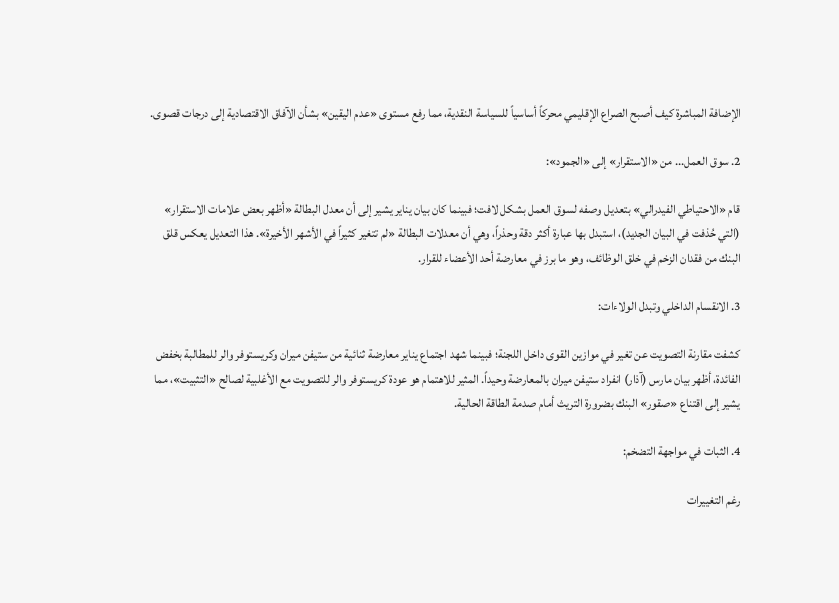الإضافة المباشرة كيف أصبح الصراع الإقليمي محركاً أساسياً للسياسة النقدية، مما رفع مستوى «عدم اليقين» بشأن الآفاق الاقتصادية إلى درجات قصوى.

2. سوق العمل... من «الاستقرار» إلى «الجمود»:

قام «الاحتياطي الفيدرالي» بتعديل وصفه لسوق العمل بشكل لافت؛ فبينما كان بيان يناير يشير إلى أن معدل البطالة «أظهر بعض علامات الاستقرار» (التي حُذفت في البيان الجديد)، استبدل بها عبارة أكثر دقة وحذراً، وهي أن معدلات البطالة «لم تتغير كثيراً في الأشهر الأخيرة». هذا التعديل يعكس قلق البنك من فقدان الزخم في خلق الوظائف، وهو ما برز في معارضة أحد الأعضاء للقرار.

3. الانقسام الداخلي وتبدل الولاءات:

كشفت مقارنة التصويت عن تغير في موازين القوى داخل اللجنة؛ فبينما شهد اجتماع يناير معارضة ثنائية من ستيفن ميران وكريستوفر والر للمطالبة بخفض الفائدة، أظهر بيان مارس (آذار) انفراد ستيفن ميران بالمعارضة وحيداً. المثير للاهتمام هو عودة كريستوفر والر للتصويت مع الأغلبية لصالح «التثبيت»، مما يشير إلى اقتناع «صقور» البنك بضرورة التريث أمام صدمة الطاقة الحالية.

4. الثبات في مواجهة التضخم:

رغم التغييرات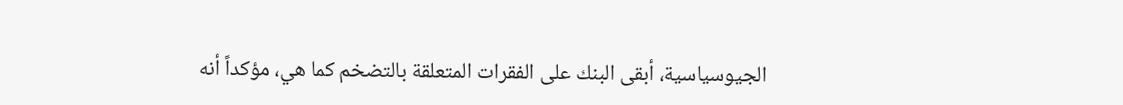الجيوسياسية، أبقى البنك على الفقرات المتعلقة بالتضخم كما هي، مؤكداً أنه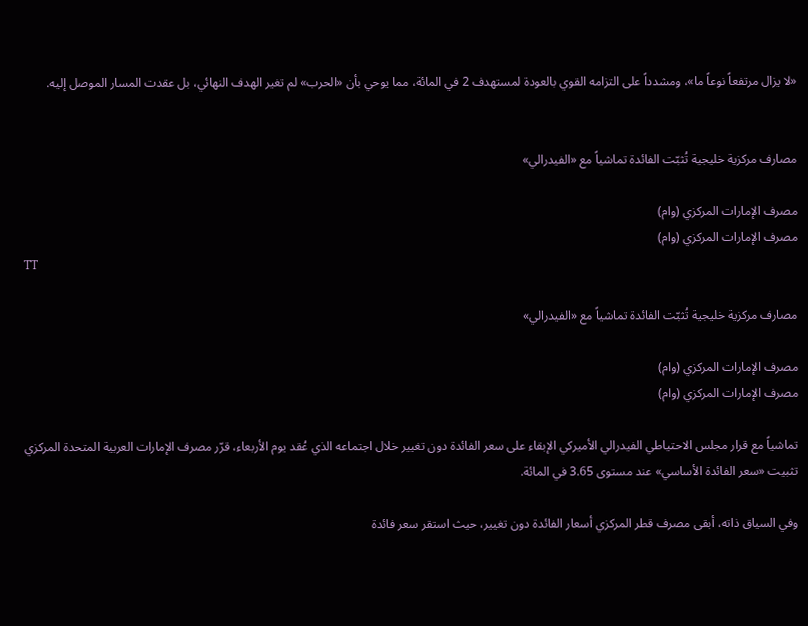«لا يزال مرتفعاً نوعاً ما»، ومشدداً على التزامه القوي بالعودة لمستهدف 2 في المائة، مما يوحي بأن «الحرب» لم تغير الهدف النهائي، بل عقدت المسار الموصل إليه.


مصارف مركزية خليجية تُثبّت الفائدة تماشياً مع «الفيدرالي»

مصرف الإمارات المركزي (وام)
مصرف الإمارات المركزي (وام)
TT

مصارف مركزية خليجية تُثبّت الفائدة تماشياً مع «الفيدرالي»

مصرف الإمارات المركزي (وام)
مصرف الإمارات المركزي (وام)

تماشياً مع قرار مجلس الاحتياطي الفيدرالي الأميركي الإبقاء على سعر الفائدة دون تغيير خلال اجتماعه الذي عُقد يوم الأربعاء، قرّر مصرف الإمارات العربية المتحدة المركزي تثبيت «سعر الفائدة الأساسي» عند مستوى 3.65 في المائة.

وفي السياق ذاته، أبقى مصرف قطر المركزي أسعار الفائدة دون تغيير، حيث استقر سعر فائدة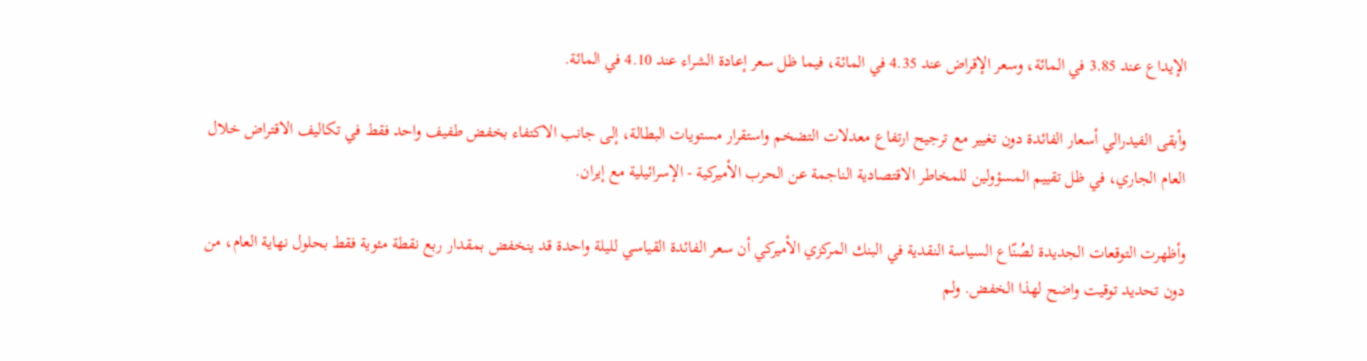الإيداع عند 3.85 في المائة، وسعر الإقراض عند 4.35 في المائة، فيما ظل سعر إعادة الشراء عند 4.10 في المائة.

وأبقى الفيدرالي أسعار الفائدة دون تغيير مع ترجيح ارتفاع معدلات التضخم واستقرار مستويات البطالة، إلى جانب الاكتفاء بخفض طفيف واحد فقط في تكاليف الاقتراض خلال العام الجاري، في ظل تقييم المسؤولين للمخاطر الاقتصادية الناجمة عن الحرب الأميركية - الإسرائيلية مع إيران.

وأظهرت التوقعات الجديدة لصُنّاع السياسة النقدية في البنك المركزي الأميركي أن سعر الفائدة القياسي لليلة واحدة قد ينخفض بمقدار ربع نقطة مئوية فقط بحلول نهاية العام، من دون تحديد توقيت واضح لهذا الخفض. ولم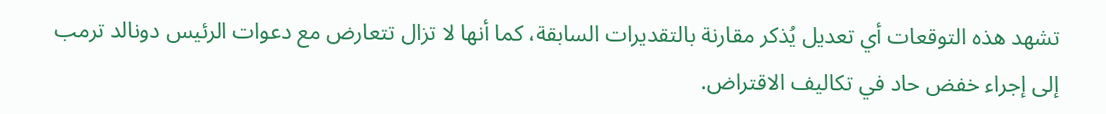تشهد هذه التوقعات أي تعديل يُذكر مقارنة بالتقديرات السابقة، كما أنها لا تزال تتعارض مع دعوات الرئيس دونالد ترمب إلى إجراء خفض حاد في تكاليف الاقتراض.